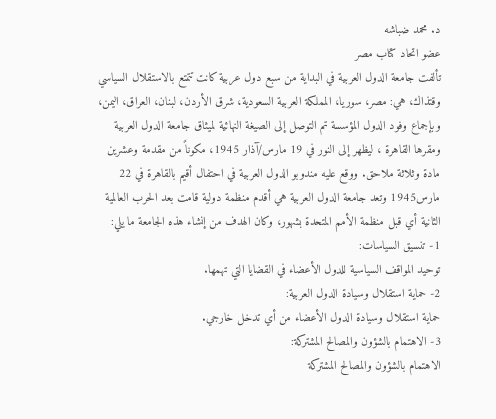د. محمد ضباشه
عضو اتحاد كتاب مصر
تألفت جامعة الدول العربية في البداية من سبع دول عربية كانت تتمتع بالاستقلال السياسي وقتذاك، هي: مصر، سوريا، المملكة العربية السعودية، شرق الأردن، لبنان، العراق، اليمن، وبإجماع وفود الدول المؤسسة تم التوصل إلى الصيغة النهائية لميثاق جامعة الدول العربية ومقرها القاهرة ، ليظهر إلى النور في 19 مارس/آذار 1945، مكوناً من مقدمة وعشرين مادة وثلاثة ملاحق. ووقع عليه مندوبو الدول العربية في احتفال أقيم بالقاهرة في 22 مارس1945 وتعد جامعة الدول العربية هي أقدم منظمة دولية قامت بعد الحرب العالمية الثانية أي قبل منظمة الأمم المتحدة بشهور، وكان الهدف من إنشاء هذه الجامعة ما يلي:
1- تنسيق السياسات:
توحيد المواقف السياسية للدول الأعضاء في القضايا التي تهمها.
2- حماية استقلال وسيادة الدول العربية:
حماية استقلال وسيادة الدول الأعضاء من أي تدخل خارجي.
3- الاهتمام بالشؤون والمصالح المشتركة:
الاهتمام بالشؤون والمصالح المشتركة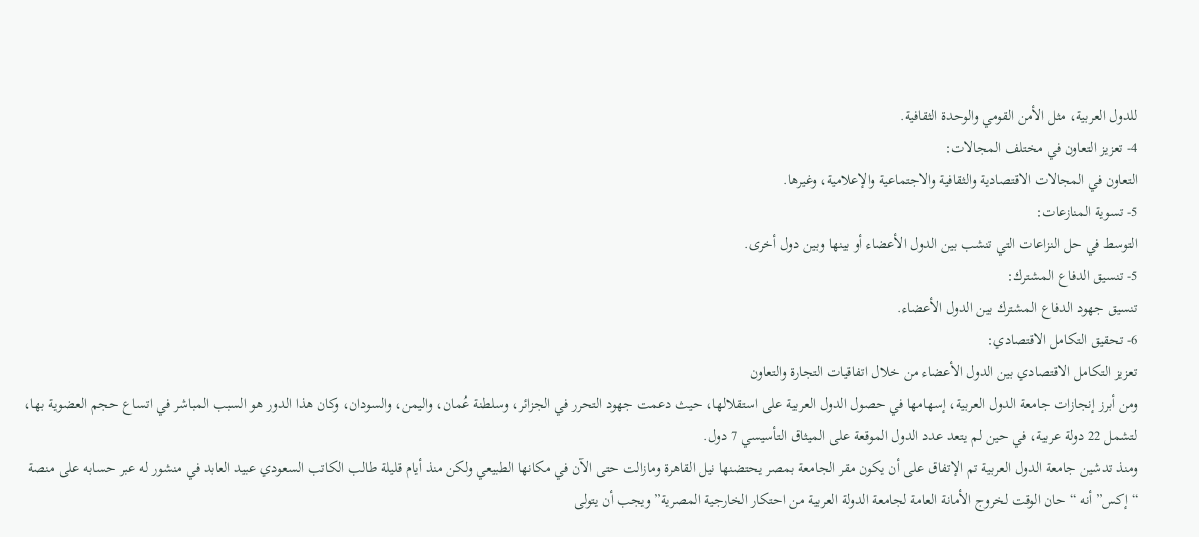للدول العربية، مثل الأمن القومي والوحدة الثقافية.
4- تعزيز التعاون في مختلف المجالات:
التعاون في المجالات الاقتصادية والثقافية والاجتماعية والإعلامية، وغيرها.
5- تسوية المنازعات:
التوسط في حل النزاعات التي تنشب بين الدول الأعضاء أو بينها وبين دول أخرى.
5- تنسيق الدفاع المشترك:
تنسيق جهود الدفاع المشترك بين الدول الأعضاء.
6- تحقيق التكامل الاقتصادي:
تعزيز التكامل الاقتصادي بين الدول الأعضاء من خلال اتفاقيات التجارة والتعاون
ومن أبرز إنجازات جامعة الدول العربية، إسهامها في حصول الدول العربية على استقلالها، حيث دعمت جهود التحرر في الجزائر، وسلطنة عُمان، واليمن، والسودان، وكان هذا الدور هو السبب المباشر في اتساع حجم العضوية بها، لتشمل 22 دولة عربية، في حين لم يتعد عدد الدول الموقعة على الميثاق التأسيسي 7 دول.
ومنذ تدشين جامعة الدول العربية تم الإتفاق على أن يكون مقر الجامعة بمصر يحتضنها نيل القاهرة ومازالت حتى الآن في مكانها الطبيعي ولكن منذ أيام قليلة طالب الكاتب السعودي عبيد العابد في منشور له عبر حسابه على منصة “إكس” أنه “حان الوقت لخروج الأمانة العامة لجامعة الدولة العربية من احتكار الخارجية المصرية” ويجب أن يتولى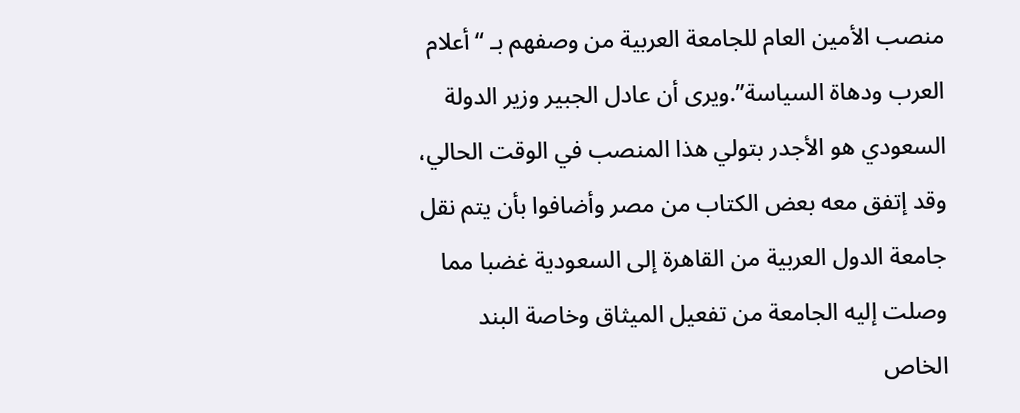منصب الأمين العام للجامعة العربية من وصفهم بـ “أعلام العرب ودهاة السياسة”.ويرى أن عادل الجبير وزير الدولة السعودي هو الأجدر بتولي هذا المنصب في الوقت الحالي، وقد إتفق معه بعض الكتاب من مصر وأضافوا بأن يتم نقل جامعة الدول العربية من القاهرة إلى السعودية غضبا مما وصلت إليه الجامعة من تفعيل الميثاق وخاصة البند الخاص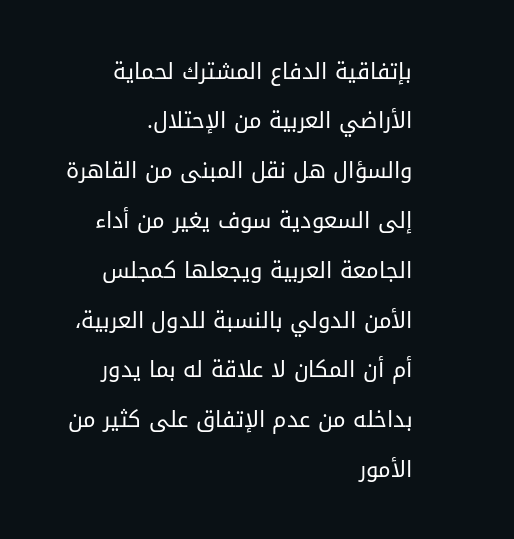بإتفاقية الدفاع المشترك لحماية الأراضي العربية من الإحتلال.
والسؤال هل نقل المبنى من القاهرة إلى السعودية سوف يغير من أداء الجامعة العربية ويجعلها كمجلس الأمن الدولي بالنسبة للدول العربية، أم أن المكان لا علاقة له بما يدور بداخله من عدم الإتفاق على كثير من الأمور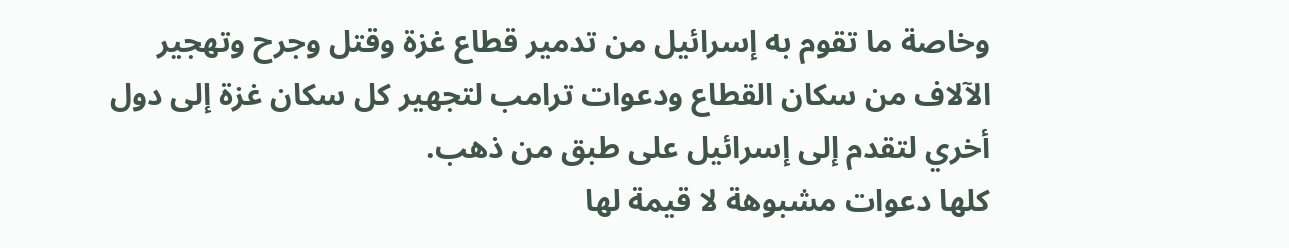وخاصة ما تقوم به إسرائيل من تدمير قطاع غزة وقتل وجرح وتهجير الآلاف من سكان القطاع ودعوات ترامب لتجهير كل سكان غزة إلى دول أخري لتقدم إلى إسرائيل على طبق من ذهب.
كلها دعوات مشبوهة لا قيمة لها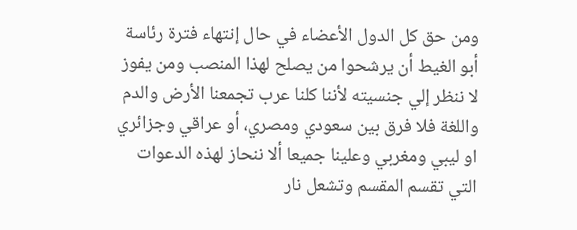ومن حق كل الدول الأعضاء في حال إنتهاء فترة رئاسة أبو الغيط أن يرشحوا من يصلح لهذا المنصب ومن يفوز لا ننظر إلي جنسيته لأننا كلنا عرب تجمعنا الأرض والدم واللغة فلا فرق بين سعودي ومصري، أو عراقي وجزائري او ليبي ومغربي وعلينا جميعا ألا ننحاز لهذه الدعوات التي تقسم المقسم وتشعل نار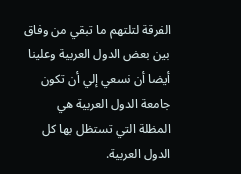الفرقة لتلتهم ما تبقي من وفاق بين بعض الدول العربية وعلينا أيضا أن نسعي إلي أن تكون جامعة الدول العربية هي المظلة التي تستظل بها كل الدول العربية.